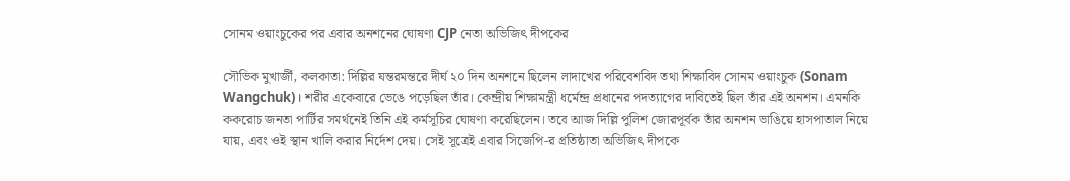সোনম ওয়াংচুকের পর এবার অনশনের ঘোষণা CJP নেতা অভিজিৎ দীপকের

সৌভিক মুখার্জী, কলকাতা: দিল্লির যন্তরমন্তরে দীর্ঘ ২০ দিন অনশনে ছিলেন লাদাখের পরিবেশবিদ তথা শিক্ষাবিদ সোনম ওয়াংচুক (Sonam Wangchuk)। শরীর একেবারে ভেঙে পড়েছিল তাঁর। কেন্দ্রীয় শিক্ষামন্ত্রী ধর্মেন্দ্র প্রধানের পদত্যাগের দাবিতেই ছিল তাঁর এই অনশন। এমনকি ককরোচ জনতা পার্টির সমর্থনেই তিনি এই কর্মসূচির ঘোষণা করেছিলেন। তবে আজ দিল্লি পুলিশ জোরপূর্বক তাঁর অনশন ভাঙিয়ে হাসপাতাল নিয়ে যায়, এবং ওই স্থান খালি করার নির্দেশ দেয়। সেই সূত্রেই এবার সিজেপি-র প্রতিষ্ঠাতা অভিজিৎ দীপকে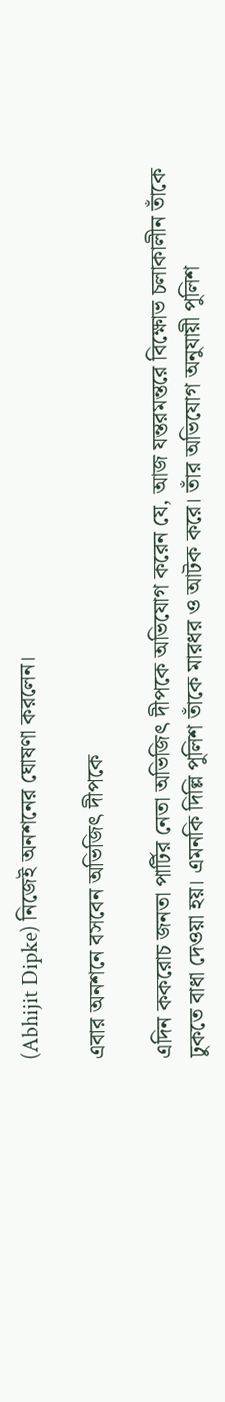(Abhijit Dipke) নিজেই অনশনের ঘোষণা করলেন।

এবার অনশনে বসবেন অভিজিৎ দীপকে

এদিন ককরোচ জনতা পার্টির নেতা অভিজিৎ দীপকে অভিযোগ করেন যে, আজ যন্তরমন্তরে বিক্ষোভ চলাকালীন তাঁকে ঢুকতে বাধা দেওয়া হয়। এমনকি দিল্লি পুলিশ তাঁকে মারধর ও আটক করে। তাঁর অভিযোগ অনুযায়ী পুলিশ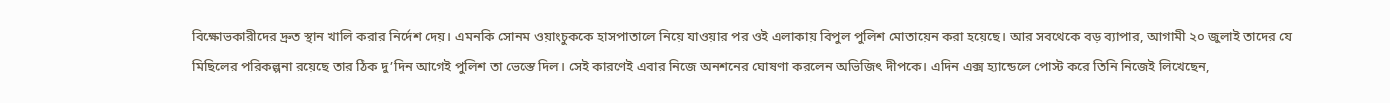বিক্ষোভকারীদের দ্রুত স্থান খালি করার নির্দেশ দেয়। এমনকি সোনম ওয়াংচুককে হাসপাতালে নিয়ে যাওয়ার পর ওই এলাকায় বিপুল পুলিশ মোতায়েন করা হয়েছে। আর সবথেকে বড় ব্যাপার, আগামী ২০ জুলাই তাদের যে মিছিলের পরিকল্পনা রয়েছে তার ঠিক দু’দিন আগেই পুলিশ তা ভেস্তে দিল। সেই কারণেই এবার নিজে অনশনের ঘোষণা করলেন অভিজিৎ দীপকে। এদিন এক্স হ্যান্ডেলে পোস্ট করে তিনি নিজেই লিখেছেন,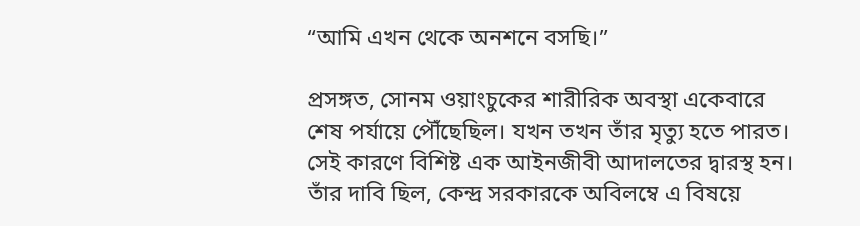“আমি এখন থেকে অনশনে বসছি।”

প্রসঙ্গত, সোনম ওয়াংচুকের শারীরিক অবস্থা একেবারে শেষ পর্যায়ে পৌঁছেছিল। যখন তখন তাঁর মৃত্যু হতে পারত। সেই কারণে বিশিষ্ট এক আইনজীবী আদালতের দ্বারস্থ হন। তাঁর দাবি ছিল, কেন্দ্র সরকারকে অবিলম্বে এ বিষয়ে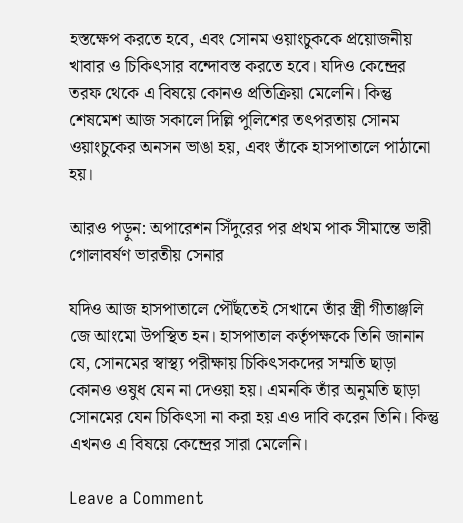হস্তক্ষেপ করতে হবে, এবং সোনম ওয়াংচুককে প্রয়োজনীয় খাবার ও চিকিৎসার বন্দোবস্ত করতে হবে। যদিও কেন্দ্রের তরফ থেকে এ বিষয়ে কোনও প্রতিক্রিয়া মেলেনি। কিন্তু শেষমেশ আজ সকালে দিল্লি পুলিশের তৎপরতায় সোনম ওয়াংচুকের অনসন ভাঙা হয়, এবং তাঁকে হাসপাতালে পাঠানো হয়।

আরও পড়ুন: অপারেশন সিঁদুরের পর প্রথম পাক সীমান্তে ভারী গোলাবর্ষণ ভারতীয় সেনার

যদিও আজ হাসপাতালে পৌঁছতেই সেখানে তাঁর স্ত্রী গীতাঞ্জলি জে আংমো উপস্থিত হন। হাসপাতাল কর্তৃপক্ষকে তিনি জানান যে, সোনমের স্বাস্থ্য পরীক্ষায় চিকিৎসকদের সম্মতি ছাড়া কোনও ওষুধ যেন না দেওয়া হয়। এমনকি তাঁর অনুমতি ছাড়া সোনমের যেন চিকিৎসা না করা হয় এও দাবি করেন তিনি। কিন্তু এখনও এ বিষয়ে কেন্দ্রের সারা মেলেনি।

Leave a Comment